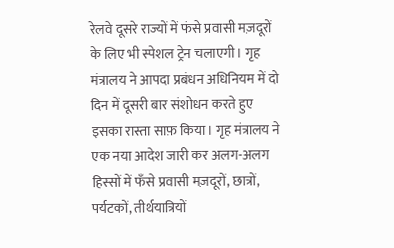रेलवे दूसरे राज्यों में फंसे प्रवासी मज़दूरों के लिए भी स्पेशल ट्रेन चलाएगी। गृह मंत्रालय ने आपदा प्रबंधन अधिनियम में दो दिन में दूसरी बार संशोधन करते हुए इसका रास्ता साफ़ किया। गृह मंत्रालय ने एक नया आदेश जारी कर अलग-अलग हिस्सों में फँसे प्रवासी मज़दूरों, छात्रों, पर्यटकों, तीर्थयात्रियों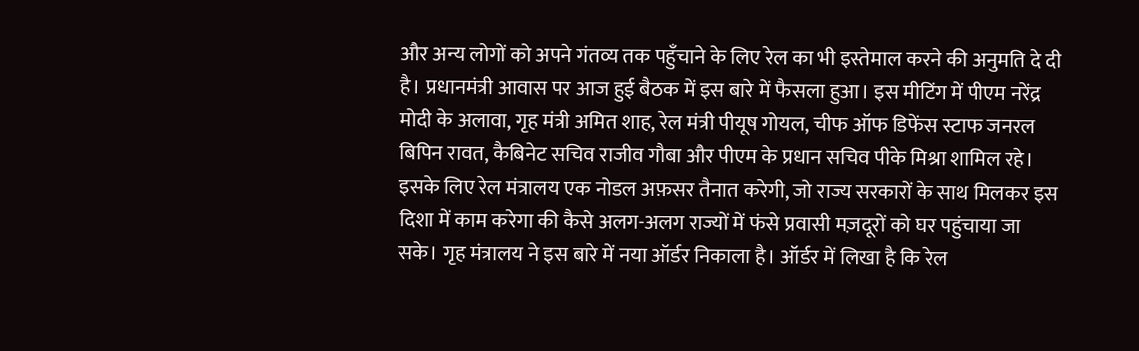और अन्य लोगों को अपने गंतव्य तक पहुँचाने के लिए रेल का भी इस्तेमाल करने की अनुमति दे दी है। प्रधानमंत्री आवास पर आज हुई बैठक में इस बारे में फैसला हुआ। इस मीटिंग में पीएम नरेंद्र मोदी के अलावा, गृह मंत्री अमित शाह, रेल मंत्री पीयूष गोयल, चीफ ऑफ डिफेंस स्टाफ जनरल बिपिन रावत, कैबिनेट सचिव राजीव गौबा और पीएम के प्रधान सचिव पीके मिश्रा शामिल रहे।
इसके लिए रेल मंत्रालय एक नोडल अफ़सर तैनात करेगी, जो राज्य सरकारों के साथ मिलकर इस दिशा में काम करेगा की कैसे अलग-अलग राज्यों में फंसे प्रवासी मज़दूरों को घर पहुंचाया जा सके। गृह मंत्रालय ने इस बारे में नया ऑर्डर निकाला है। ऑर्डर में लिखा है कि रेल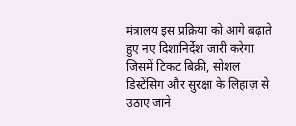मंत्रालय इस प्रक्रिया को आगे बढ़ाते हुए नए दिशानिर्देश जारी करेगा जिसमें टिकट बिक्री, सोशल डिस्टेंसिग और सुरक्षा के लिहाज़ से उठाए जाने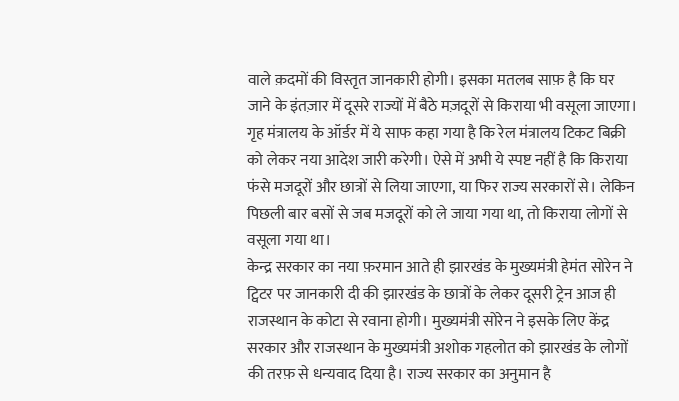वाले क़दमों की विस्तृत जानकारी होगी। इसका मतलब साफ़ है कि घर जाने के इंतज़ार में दूसरे राज्यों में बैठे मज़दूरों से किराया भी वसूला जाएगा। गृह मंत्रालय के ऑर्डर में ये साफ कहा गया है कि रेल मंत्रालय टिकट बिक्री को लेकर नया आदेश जारी करेगी। ऐसे में अभी ये स्पष्ट नहीं है कि किराया फंसे मजदूरों और छात्रों से लिया जाएगा, या फिर राज्य सरकारों से। लेकिन पिछली बार बसों से जब मजदूरों को ले जाया गया था, तो किराया लोगों से वसूला गया था।
केन्द्र सरकार का नया फ़रमान आते ही झारखंड के मुख्यमंत्री हेमंत सोरेन ने ट्विटर पर जानकारी दी की झारखंड के छात्रों के लेकर दूसरी ट्रेन आज ही राजस्थान के कोटा से रवाना होगी। मुख्यमंत्री सोरेन ने इसके लिए केंद्र सरकार और राजस्थान के मुख्यमंत्री अशोक गहलोत को झारखंड के लोगों की तरफ़ से धन्यवाद दिया है। राज्य सरकार का अनुमान है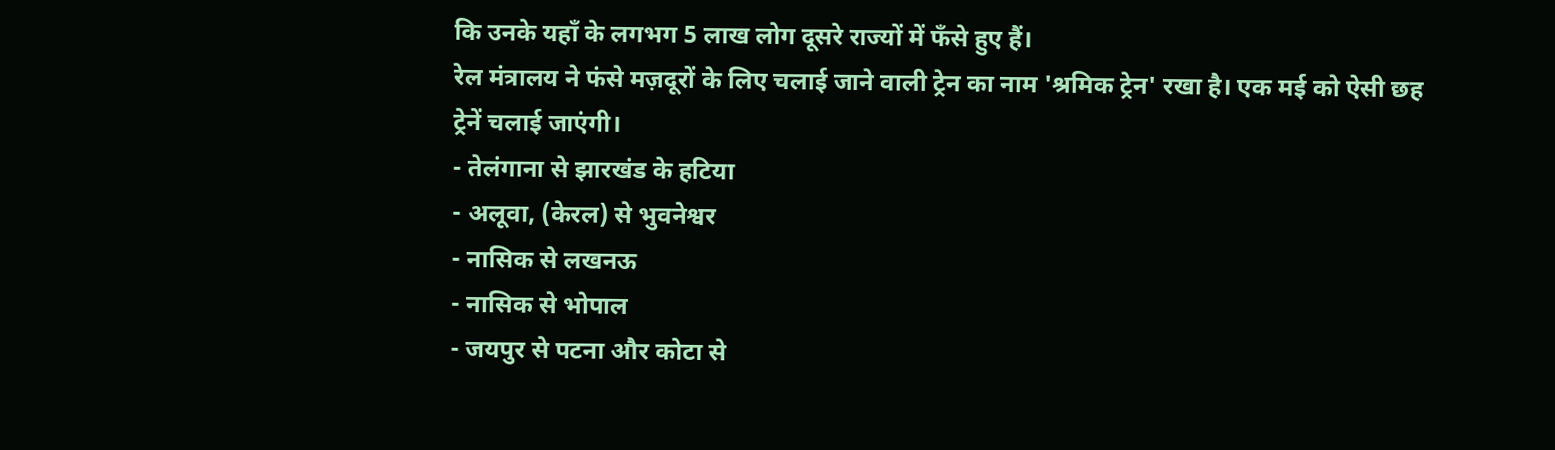कि उनके यहाँ के लगभग 5 लाख लोग दूसरे राज्यों में फँसे हुए हैं।
रेल मंत्रालय ने फंसे मज़दूरों के लिए चलाई जाने वाली ट्रेन का नाम 'श्रमिक ट्रेन' रखा है। एक मई को ऐसी छह ट्रेनें चलाई जाएंगी।
- तेलंगाना से झारखंड के हटिया
- अलूवा, (केरल) से भुवनेश्वर
- नासिक से लखनऊ
- नासिक से भोपाल
- जयपुर से पटना और कोटा से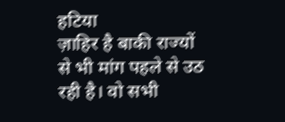हटिया
ज़ाहिर है बाकी राज्यों से भी मांग पहले से उठ रही है। वो सभी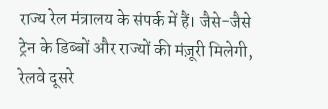राज्य रेल मंत्रालय के संपर्क में हैं। जैसे-जैसे ट्रेन के डिब्बों और राज्यों की मंज़ूरी मिलेगी, रेलवे दूसरे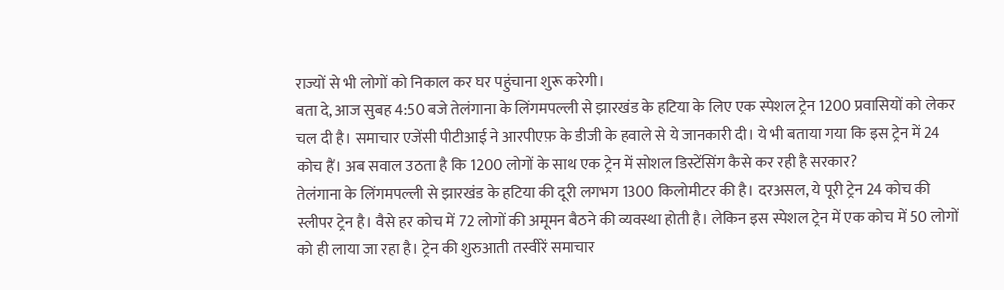राज्यों से भी लोगों को निकाल कर घर पहुंचाना शुरू करेगी।
बता दे, आज सुबह 4:50 बजे तेलंगाना के लिंगमपल्ली से झारखंड के हटिया के लिए एक स्पेशल ट्रेन 1200 प्रवासियों को लेकर चल दी है। समाचार एजेंसी पीटीआई ने आरपीएफ़ के डीजी के हवाले से ये जानकारी दी। ये भी बताया गया कि इस ट्रेन में 24 कोच हैं। अब सवाल उठता है कि 1200 लोगों के साथ एक ट्रेन में सोशल डिस्टेंसिंग कैसे कर रही है सरकार?
तेलंगाना के लिंगमपल्ली से झारखंड के हटिया की दूरी लगभग 1300 किलोमीटर की है। दरअसल, ये पूरी ट्रेन 24 कोच की स्लीपर ट्रेन है। वैसे हर कोच में 72 लोगों की अमूमन बैठने की व्यवस्था होती है। लेकिन इस स्पेशल ट्रेन में एक कोच में 50 लोगों को ही लाया जा रहा है। ट्रेन की शुरुआती तस्वीरें समाचार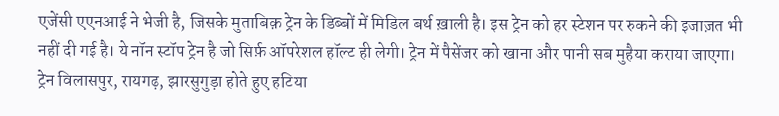एजेंसी एएनआई ने भेजी है, जिसके मुताबिक़ ट्रेन के डिब्बों में मिडिल बर्थ ख़ाली है। इस ट्रेन को हर स्टेशन पर रुकने की इजाज़त भी नहीं दी गई है। ये नॉन स्टॉप ट्रेन है जो सिर्फ़ ऑपरेशल हॉल्ट ही लेगी। ट्रेन में पैसेंजर को खाना और पानी सब मुहैया कराया जाएगा। ट्रेन विलासपुर, रायगढ़, झारसुगुड़ा होते हुए हटिया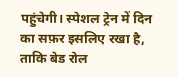पहुंचेगी। स्पेशल ट्रेन में दिन का सफ़र इसलिए रखा है, ताकि बेड रोल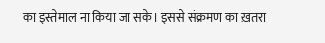का इस्तेमाल ना किया जा सके। इससे संक्रमण का ख़तरा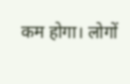कम होगा। लोगों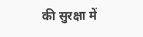की सुरक्षा में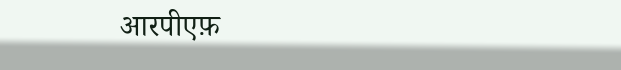आरपीएफ़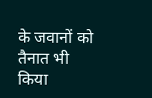के जवानों को तैनात भी किया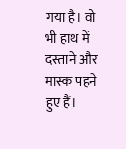गया है। वो भी हाथ में दस्ताने और मास्क पहने हुए हैं।